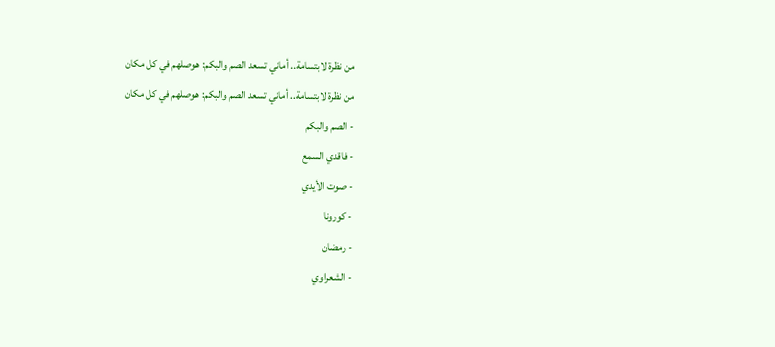من نظرة لابتسامة.. أماني تسعد الصم والبكم: هوصلهم في كل مكان
من نظرة لابتسامة.. أماني تسعد الصم والبكم: هوصلهم في كل مكان
- الصم والبكم
- فاقدي السمع
- صوت الأيدي
- كورونا
- رمضان
- الشعراوي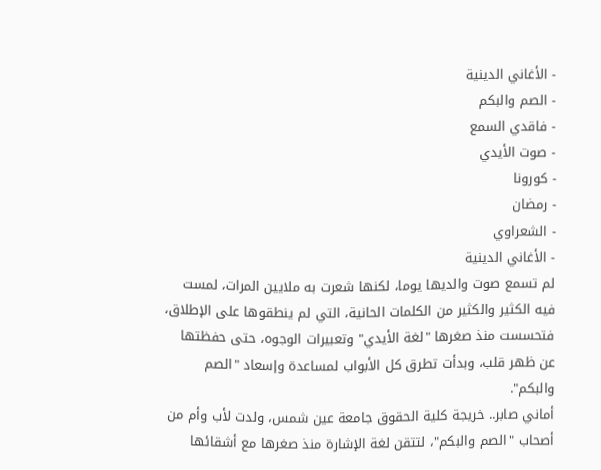- الأغاني الدينية
- الصم والبكم
- فاقدي السمع
- صوت الأيدي
- كورونا
- رمضان
- الشعراوي
- الأغاني الدينية
لم تسمع صوت والديها يوما، لكنها شعرت به ملايين المرات، لمست فيه الكثير والكثير من الكلمات الحانية، التي لم ينطقوها على الإطلاق، فتحسست منذ صغرها "لغة الأيدي" وتعبيرات الوجوه، حتى حفظتها عن ظهر قلب، وبدأت تطرق كل الأبواب لمساعدة وإسعاد "الصم والبكم".
أماني صابر.. خريجة كلية الحقوق جامعة عين شمس، ولدت لأب وأم من أصحاب "الصم والبكم"، لتتقن لغة الإشارة منذ صغرها مع أشقائها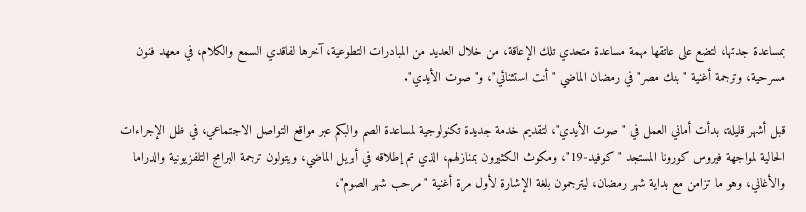بمساعدة جدتها، لتضع على عاتقها مهمة مساعدة متحدي تلك الإعاقة، من خلال العديد من المبادرات التطوعية، آخرها لفاقدي السمع والكلام، في معهد فنون مسرحية، وترجمة أغنية "بنك مصر" في رمضان الماضي "أنت استثنائي"، و"صوت الأيدي".

قبل أشهر قليلة، بدأت أماني العمل في "صوت الأيدي"، لتقديم خدمة جديدة تكنولوجية لمساعدة الصم والبكم عبر مواقع التواصل الاجتماعي، في ظل الإجراءات الحالية لمواجهة فيروس كورونا المستجد "كوفيد-19"، ومكوث الكثيرون بمنازلهم، الذي تم إطلاقه في أبريل الماضي، ويتولون ترجمة البرامج التلفزيونية والدراما والأغاني، وهو ما تزامن مع بداية شهر رمضان، ليترجمون بلغة الإشارة لأول مرة أغنية "مرحب شهر الصوم"،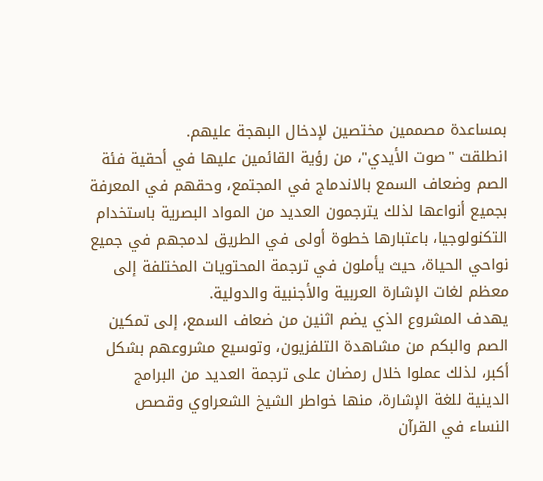بمساعدة مصممين مختصين لإدخال البهجة عليهم.
انطلقت "صوت الأيدي"، من رؤية القائمين عليها في أحقية فئة الصم وضعاف السمع بالاندماج في المجتمع، وحقهم في المعرفة بجميع أنواعها لذلك يترجمون العديد من المواد البصرية باستخدام التكنولوجيا، باعتبارها خطوة أولى في الطريق لدمجهم في جميع نواحي الحياة، حيث يأملون في ترجمة المحتويات المختلفة إلى معظم لغات الإشارة العربية والأجنبية والدولية.
يهدف المشروع الذي يضم اثنين من ضعاف السمع، إلى تمكين الصم والبكم من مشاهدة التلفزيون، وتوسيع مشروعهم بشكل أكبر، لذلك عملوا خلال رمضان على ترجمة العديد من البرامج الدينية للغة الإشارة، منها خواطر الشيخ الشعراوي وقصص النساء في القرآن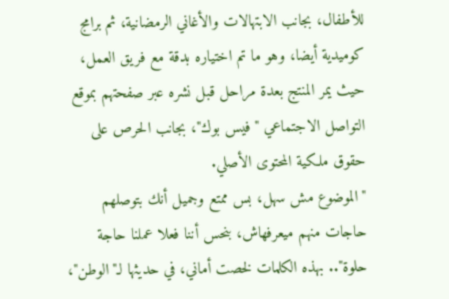للأطفال، بجانب الابتهالات والأغاني الرمضانية، ثم برامج كوميدية أيضا، وهو ما تم اختياره بدقة مع فريق العمل، حيث يمر المنتج بعدة مراحل قبل نشره عبر صفحتهم بموقع التواصل الاجتماعي "فيس بوك"، بجانب الحرص على حقوق ملكية المحتوى الأصلي.
"الموضوع مش سهل، بس ممتع وجميل أنك بتوصلهم حاجات منهم ميعرفهاش، بنحس أننا فعلا عملنا حاجة حلوة".. بهذه الكلمات لخصت أماني، في حديثها لـ"الوطن"،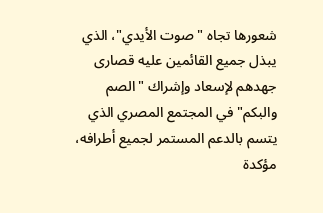شعورها تجاه "صوت الأيدي"، الذي يبذل جميع القائمين عليه قصارى جهدهم لإسعاد وإشراك "الصم والبكم" في المجتمع المصري الذي يتسم بالدعم المستمر لجميع أطرافه، مؤكدة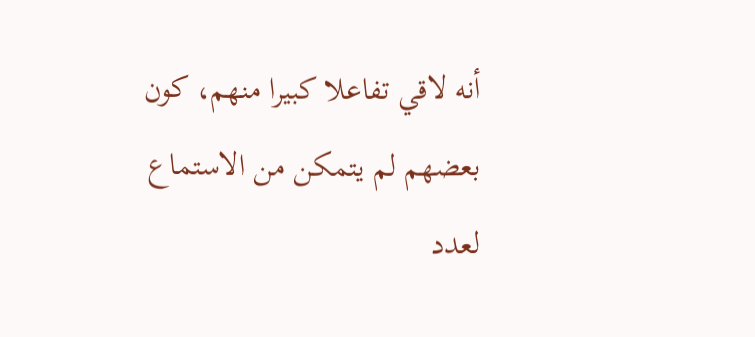أنه لاقي تفاعلا كبيرا منهم، كون بعضهم لم يتمكن من الاستماع لعدد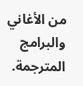من الأغاني والبرامج المترجمة.